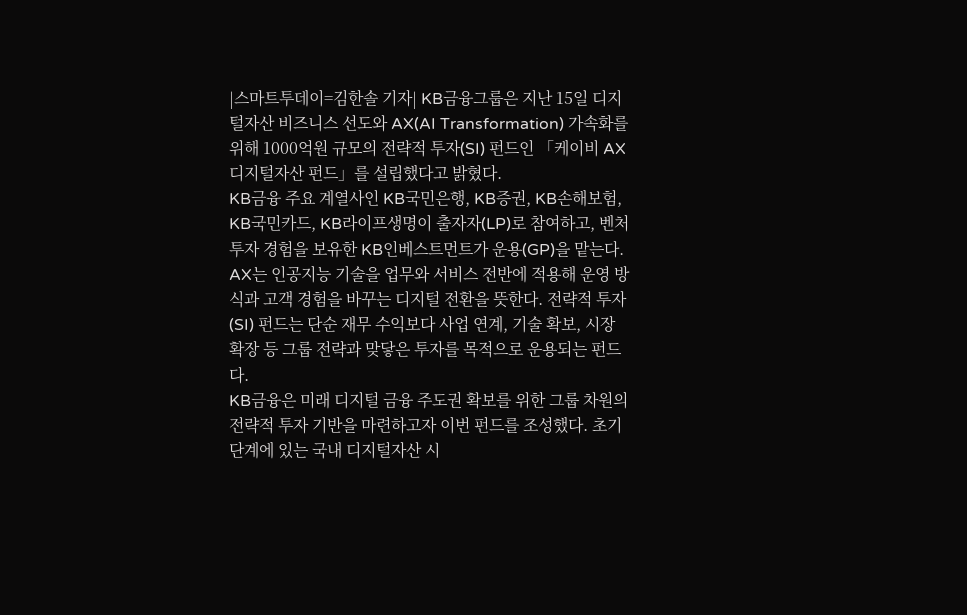|스마트투데이=김한솔 기자| KB금융그룹은 지난 15일 디지털자산 비즈니스 선도와 AX(AI Transformation) 가속화를 위해 1000억원 규모의 전략적 투자(SI) 펀드인 「케이비 AX디지털자산 펀드」를 설립했다고 밝혔다.
KB금융 주요 계열사인 KB국민은행, KB증권, KB손해보험, KB국민카드, KB라이프생명이 출자자(LP)로 참여하고, 벤처투자 경험을 보유한 KB인베스트먼트가 운용(GP)을 맡는다.
AX는 인공지능 기술을 업무와 서비스 전반에 적용해 운영 방식과 고객 경험을 바꾸는 디지털 전환을 뜻한다. 전략적 투자(SI) 펀드는 단순 재무 수익보다 사업 연계, 기술 확보, 시장 확장 등 그룹 전략과 맞닿은 투자를 목적으로 운용되는 펀드다.
KB금융은 미래 디지털 금융 주도권 확보를 위한 그룹 차원의 전략적 투자 기반을 마련하고자 이번 펀드를 조성했다. 초기 단계에 있는 국내 디지털자산 시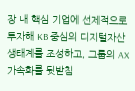장 내 핵심 기업에 선제적으로 투자해 KB 중심의 디지털자산 생태계를 조성하고, 그룹의 AX 가속화를 뒷받침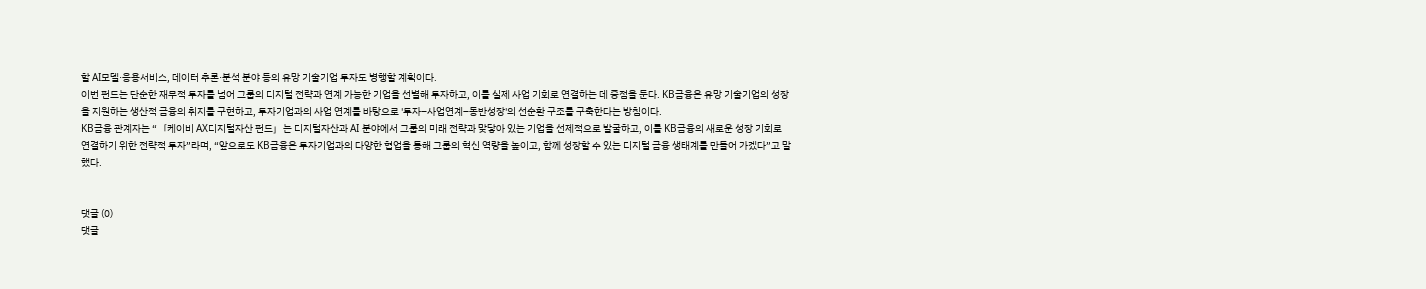할 AI모델·응용서비스, 데이터 추론·분석 분야 등의 유망 기술기업 투자도 병행할 계획이다.
이번 펀드는 단순한 재무적 투자를 넘어 그룹의 디지털 전략과 연계 가능한 기업을 선별해 투자하고, 이를 실제 사업 기회로 연결하는 데 중점을 둔다. KB금융은 유망 기술기업의 성장을 지원하는 생산적 금융의 취지를 구현하고, 투자기업과의 사업 연계를 바탕으로 '투자–사업연계–동반성장'의 선순환 구조를 구축한다는 방침이다.
KB금융 관계자는 “「케이비 AX디지털자산 펀드」는 디지털자산과 AI 분야에서 그룹의 미래 전략과 맞닿아 있는 기업을 선제적으로 발굴하고, 이를 KB금융의 새로운 성장 기회로 연결하기 위한 전략적 투자”라며, “앞으로도 KB금융은 투자기업과의 다양한 협업을 통해 그룹의 혁신 역량을 높이고, 함께 성장할 수 있는 디지털 금융 생태계를 만들어 가겠다”고 말했다.


댓글 (0)
댓글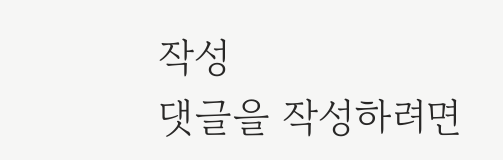작성
댓글을 작성하려면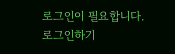로그인이 필요합니다.
로그인하기